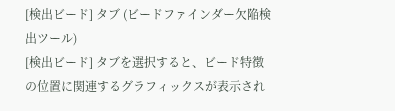[検出ビード] タブ (ビードファインダー欠陥検出ツール)
[検出ビード] タブを選択すると、ビード特徴の位置に関連するグラフィックスが表示され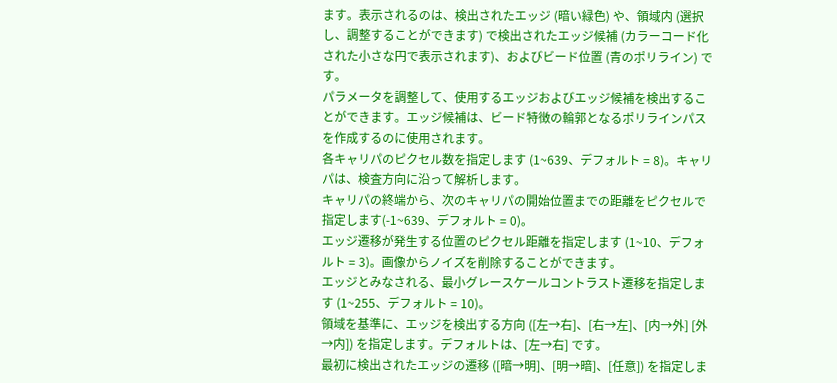ます。表示されるのは、検出されたエッジ (暗い緑色) や、領域内 (選択し、調整することができます) で検出されたエッジ候補 (カラーコード化された小さな円で表示されます)、およびビード位置 (青のポリライン) です。
パラメータを調整して、使用するエッジおよびエッジ候補を検出することができます。エッジ候補は、ビード特徴の輪郭となるポリラインパスを作成するのに使用されます。
各キャリパのピクセル数を指定します (1~639、デフォルト = 8)。キャリパは、検査方向に沿って解析します。
キャリパの終端から、次のキャリパの開始位置までの距離をピクセルで指定します(-1~639、デフォルト = 0)。
エッジ遷移が発生する位置のピクセル距離を指定します (1~10、デフォルト = 3)。画像からノイズを削除することができます。
エッジとみなされる、最小グレースケールコントラスト遷移を指定します (1~255、デフォルト = 10)。
領域を基準に、エッジを検出する方向 ([左→右]、[右→左]、[内→外] [外→内]) を指定します。デフォルトは、[左→右] です。
最初に検出されたエッジの遷移 ([暗→明]、[明→暗]、[任意]) を指定しま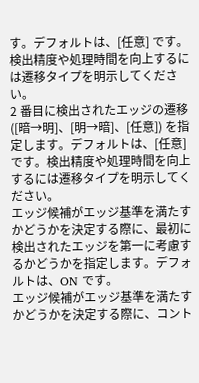す。デフォルトは、[任意] です。検出精度や処理時間を向上するには遷移タイプを明示してください。
2 番目に検出されたエッジの遷移 ([暗→明]、[明→暗]、[任意]) を指定します。デフォルトは、[任意] です。検出精度や処理時間を向上するには遷移タイプを明示してください。
エッジ候補がエッジ基準を満たすかどうかを決定する際に、最初に検出されたエッジを第一に考慮するかどうかを指定します。デフォルトは、ON です。
エッジ候補がエッジ基準を満たすかどうかを決定する際に、コント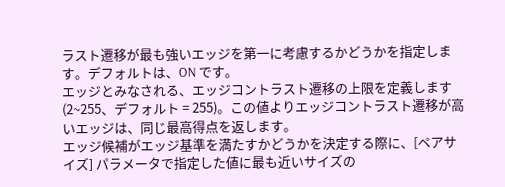ラスト遷移が最も強いエッジを第一に考慮するかどうかを指定します。デフォルトは、ON です。
エッジとみなされる、エッジコントラスト遷移の上限を定義します (2~255、デフォルト = 255)。この値よりエッジコントラスト遷移が高いエッジは、同じ最高得点を返します。
エッジ候補がエッジ基準を満たすかどうかを決定する際に、[ペアサイズ] パラメータで指定した値に最も近いサイズの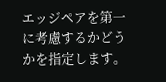エッジペアを第一に考慮するかどうかを指定します。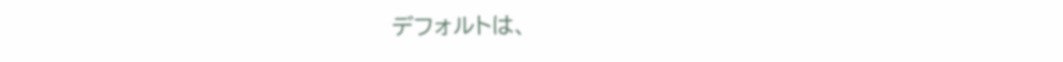デフォルトは、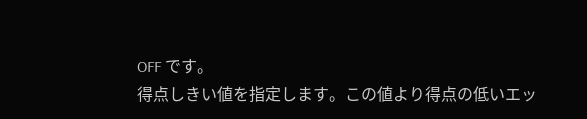OFF です。
得点しきい値を指定します。この値より得点の低いエッ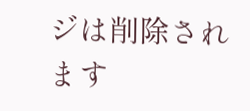ジは削除されます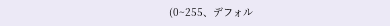(0~255、デフォル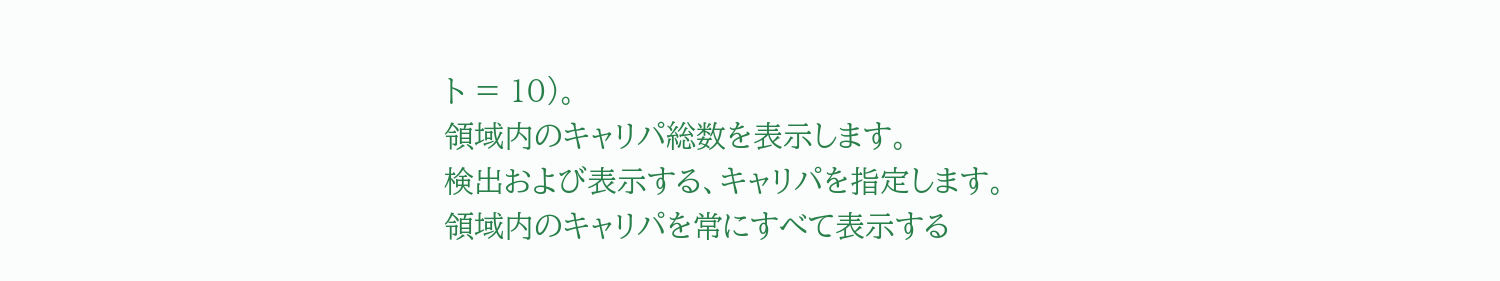ト = 10)。
領域内のキャリパ総数を表示します。
検出および表示する、キャリパを指定します。
領域内のキャリパを常にすべて表示する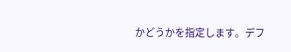かどうかを指定します。デフ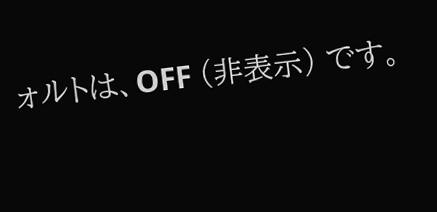ォルトは、OFF (非表示) です。